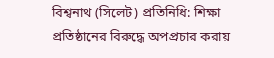বিশ্বনাথ (সিলেট) প্রতিনিধি: শিক্ষা প্রতিষ্ঠানের বিরুদ্ধে অপপ্রচার করায়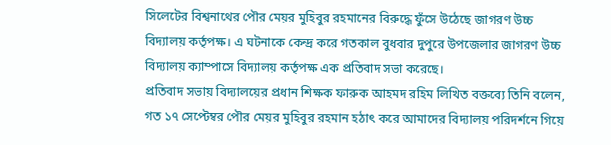সিলেটের বিশ্বনাথের পৌর মেয়র মুহিবুর রহমানের বিরুদ্ধে ফুঁসে উঠেছে জাগরণ উচ্চ বিদ্যালয় কর্তৃপক্ষ। এ ঘটনাকে কেন্দ্র করে গতকাল বুধবার দুপুরে উপজেলার জাগরণ উচ্চ বিদ্যালয় ক্যাম্পাসে বিদ্যালয় কর্তৃপক্ষ এক প্রতিবাদ সভা করেছে।
প্রতিবাদ সভায় বিদ্যালয়ের প্রধান শিক্ষক ফারুক আহমদ রহিম লিখিত বক্তব্যে তিনি বলেন, গত ১৭ সেপ্টেম্বর পৌর মেয়র মুহিবুর রহমান হঠাৎ করে আমাদের বিদ্যালয় পরিদর্শনে গিয়ে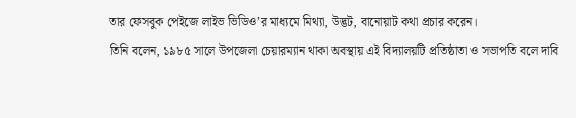তার ফেসবুক পেইজে লাইভ ভিডিও’র মাধ্যমে মিথ্যা, উদ্ভট, বানোয়াট কথা প্রচার করেন।
তিনি বলেন, ১৯৮৫ সালে উপজেলা চেয়ারম্যান থাকা অবস্থায় এই বিদ্যালয়টি প্রতিষ্ঠাতা ও সভাপতি বলে দাবি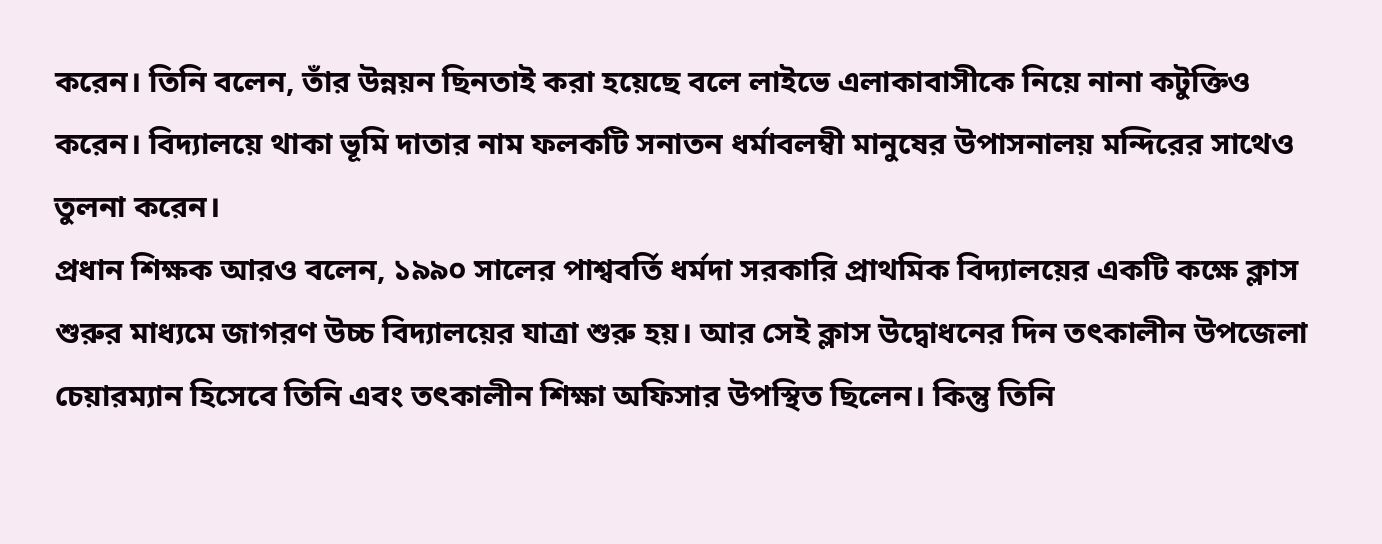করেন। তিনি বলেন, তাঁর উন্নয়ন ছিনতাই করা হয়েছে বলে লাইভে এলাকাবাসীকে নিয়ে নানা কটুক্তিও করেন। বিদ্যালয়ে থাকা ভূমি দাতার নাম ফলকটি সনাতন ধর্মাবলম্বী মানুষের উপাসনালয় মন্দিরের সাথেও তুলনা করেন।
প্রধান শিক্ষক আরও বলেন, ১৯৯০ সালের পাশ্ববর্তি ধর্মদা সরকারি প্রাথমিক বিদ্যালয়ের একটি কক্ষে ক্লাস শুরুর মাধ্যমে জাগরণ উচ্চ বিদ্যালয়ের যাত্রা শুরু হয়। আর সেই ক্লাস উদ্বোধনের দিন তৎকালীন উপজেলা চেয়ারম্যান হিসেবে তিনি এবং তৎকালীন শিক্ষা অফিসার উপস্থিত ছিলেন। কিন্তু তিনি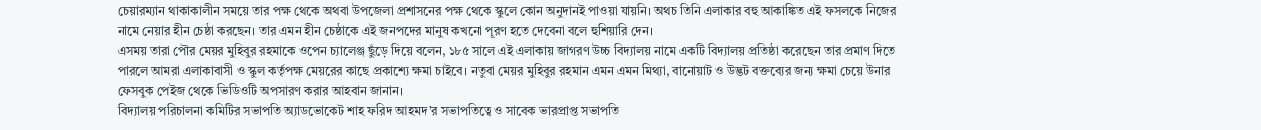চেয়ারম্যান থাকাকালীন সময়ে তার পক্ষ থেকে অথবা উপজেলা প্রশাসনের পক্ষ থেকে স্কুলে কোন অনুদানই পাওয়া যায়নি। অথচ তিনি এলাকার বহু আকাঙ্কিত এই ফসলকে নিজের নামে নেয়ার হীন চেষ্ঠা করছেন। তার এমন হীন চেষ্ঠাকে এই জনপদের মানুষ কখনো পূরণ হতে দেবেনা বলে হুশিয়ারি দেন।
এসময় তারা পৌর মেয়র মুহিবুর রহমাকে ওপেন চ্যালেঞ্জ ছুঁড়ে দিয়ে বলেন, ১৮৫ সালে এই এলাকায় জাগরণ উচ্চ বিদ্যালয় নামে একটি বিদ্যালয় প্রতিষ্ঠা করেছেন তার প্রমাণ দিতে পারলে আমরা এলাকাবাসী ও স্কুল কর্তৃপক্ষ মেয়রের কাছে প্রকাশ্যে ক্ষমা চাইবে। নতুবা মেয়র মুহিবুর রহমান এমন এমন মিথ্যা, বানোয়াট ও উদ্ভট বক্তব্যের জন্য ক্ষমা চেয়ে উনার ফেসবুক পেইজ থেকে ভিডিওটি অপসারণ করার আহবান জানান।
বিদ্যালয় পরিচালনা কমিটির সভাপতি অ্যাডভোকেট শাহ ফরিদ আহমদ’র সভাপতিত্বে ও সাবেক ভারপ্রাপ্ত সভাপতি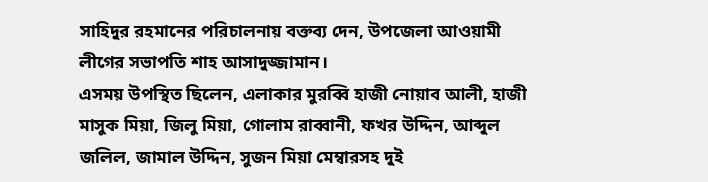সাহিদুর রহমানের পরিচালনায় বক্তব্য দেন, উপজেলা আওয়ামী লীগের সভাপতি শাহ আসাদুজ্জামান।
এসময় উপস্থিত ছিলেন, এলাকার মুরব্বি হাজী নোয়াব আলী, হাজী মাসুক মিয়া, জিলু মিয়া, গোলাম রাব্বানী, ফখর উদ্দিন, আব্দুল জলিল, জামাল উদ্দিন, সুজন মিয়া মেম্বারসহ দুই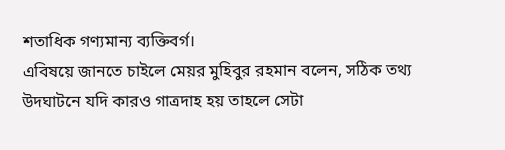শতাধিক গণ্যমান্য ব্যক্তিবর্গ।
এবিষয়ে জানতে চাইলে মেয়র মুহিবুর রহমান বলেন, সঠিক তথ্য উদঘাটনে যদি কারও গাত্রদাহ হয় তাহলে সেটা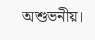অশুভনীয়।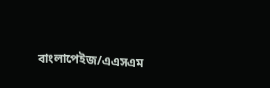বাংলাপেইজ/এএসএম